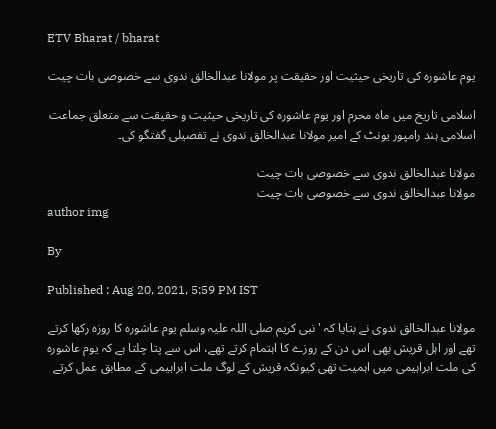ETV Bharat / bharat

یوم عاشورہ کی تاریخی حیثیت اور حقیقت پر مولانا عبدالخالق ندوی سے خصوصی بات چیت

اسلامی تاریخ میں ماہ محرم اور یوم عاشورہ کی تاریخی حیثیت و حقیقت سے متعلق جماعت اسلامی ہند رامپور یونٹ کے امیر مولانا عبدالخالق ندوی نے تفصیلی گفتگو کی۔

مولانا عبدالخالق ندوی سے خصوصی بات چیت
مولانا عبدالخالق ندوی سے خصوصی بات چیت
author img

By

Published : Aug 20, 2021, 5:59 PM IST

مولانا عبدالخالق ندوی نے بتایا کہ 'نبی کریم صلی اللہ علیہ وسلم یوم عاشورہ کا روزہ رکھا کرتے تھے اور اہل قریش بھی اس دن کے روزے کا اہتمام کرتے تھے، اس سے پتا چلتا ہے کہ یوم عاشورہ کی ملت ابراہیمی میں اہمیت تھی کیونکہ قریش کے لوگ ملت ابراہیمی کے مطابق عمل کرتے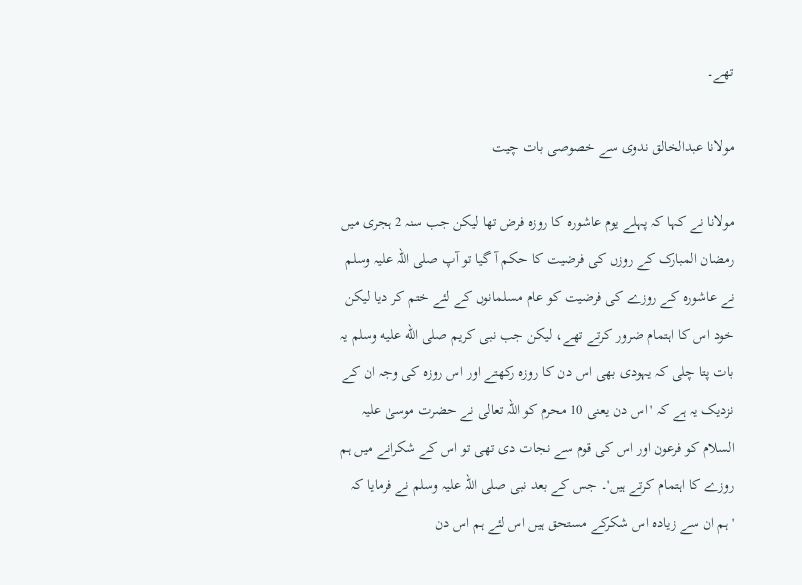تھے۔

مولانا عبدالخالق ندوی سے خصوصی بات چیت

مولانا نے کہا کہ پہلے یوم عاشورہ کا روزہ فرض تھا لیکن جب سنہ 2 ہجری میں رمضان المبارک کے روزں کی فرضیت کا حکم آ گیا تو آپ صلی اللہ علیہ وسلم نے عاشورہ کے روزے کی فرضیت کو عام مسلمانوں کے لئے ختم کر دیا لیکن خود اس کا اہتمام ضرور کرتے تھے، لیکن جب نبی کریم صلى الله عليه وسلم یہ بات پتا چلی کہ یہودی بھی اس دن کا روزہ رکھتے اور اس روزہ کی وجہ ان کے نزدیک یہ ہے کہ 'اس دن یعنی 10 محرم کو اللہ تعالی نے حضرت موسیٰ علیہ السلام کو فرعون اور اس کی قوم سے نجات دی تھی تو اس کے شکرانے میں ہم روزے کا اہتمام کرتے ہیں'۔ جس کے بعد نبی صلی اللہ علیہ وسلم نے فرمایا کہ 'ہم ان سے زیادہ اس شکرکے مستحق ہیں اس لئے ہم اس دن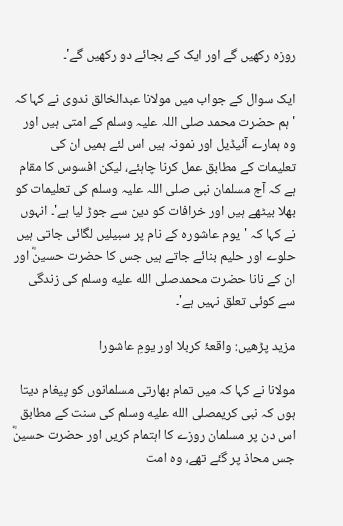روزہ رکھیں گے اور ایک کے بجائے دو رکھیں گے'۔

ایک سوال کے جواب میں مولانا عبدالخالق ندوی نے کہا کہ 'ہم حضرت محمد صلی اللہ علیہ وسلم کے امتی ہیں اور وہ ہمارے آئیڈیل اور نمونہ ہیں اس لئے ہمیں ان کی تعلیمات کے مطابق عمل کرنا چاہئے، لیکن افسوس کا مقام ہے کہ آج مسلمان نبی صلی اللہ علیہ وسلم کی تعلیمات کو بھلا بیٹھے ہیں اور خرافات کو دین سے جوڑ لیا ہے'۔ انہوں نے کہا کہ 'یوم عاشورہ کے نام پر سبیلیں لگائی جاتی ہیں حلوے اور حلیم بنائے جاتے ہیں جس کا حضرت حسینؓ اور ان کے نانا حضرت محمدصلى الله عليه وسلم کی زندگی سے کوئی تعلق نہیں ہے'۔

مزید پڑھیں: واقعۂ کربلا اور یومِ عاشورا

مولانا نے کہا کہ میں تمام بھارتی مسلمانوں کو پیغام دیتا ہوں کہ نبی کریمصلى الله عليه وسلم کی سنت کے مطابق اس دن پر مسلمان روزے کا اہتمام کریں اور حضرت حسینؓ جس محاذ پر گئے تھے، وہ امت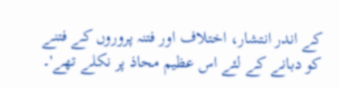کے اندر انتشار، اختلاف اور فتنہ پروروں کے فتنے کو دبانے کے لئے اس عظیم محاذ پر نکلے تھے'۔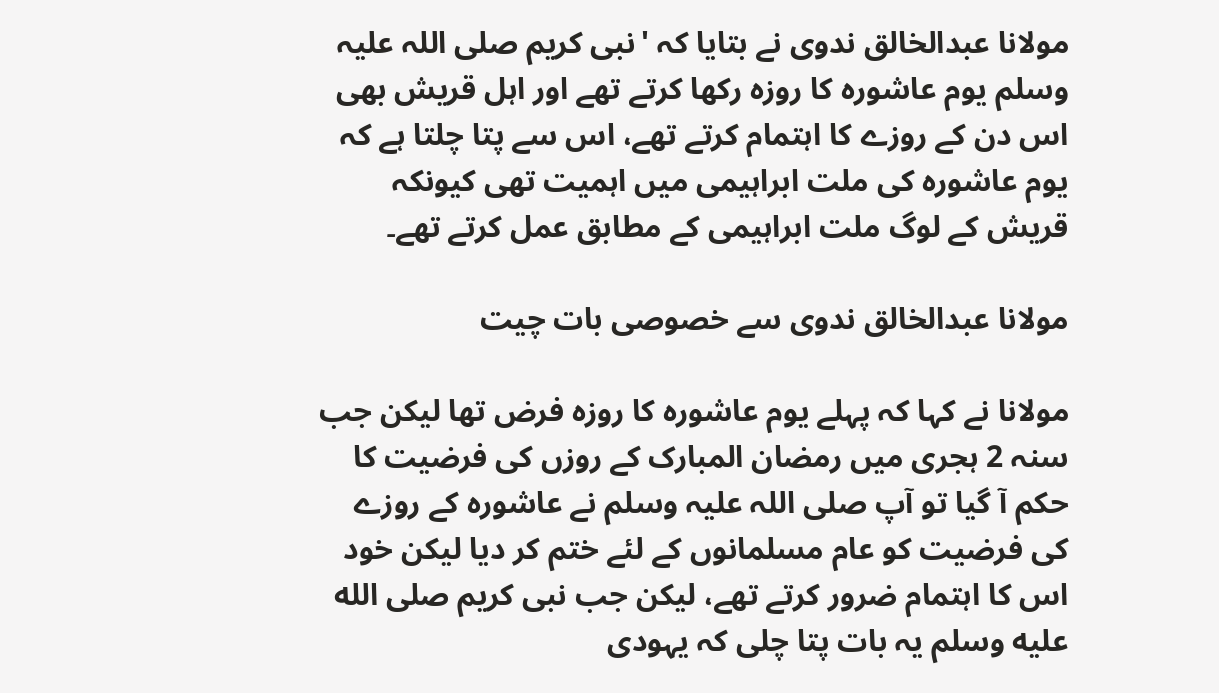مولانا عبدالخالق ندوی نے بتایا کہ 'نبی کریم صلی اللہ علیہ وسلم یوم عاشورہ کا روزہ رکھا کرتے تھے اور اہل قریش بھی اس دن کے روزے کا اہتمام کرتے تھے، اس سے پتا چلتا ہے کہ یوم عاشورہ کی ملت ابراہیمی میں اہمیت تھی کیونکہ قریش کے لوگ ملت ابراہیمی کے مطابق عمل کرتے تھے۔

مولانا عبدالخالق ندوی سے خصوصی بات چیت

مولانا نے کہا کہ پہلے یوم عاشورہ کا روزہ فرض تھا لیکن جب سنہ 2 ہجری میں رمضان المبارک کے روزں کی فرضیت کا حکم آ گیا تو آپ صلی اللہ علیہ وسلم نے عاشورہ کے روزے کی فرضیت کو عام مسلمانوں کے لئے ختم کر دیا لیکن خود اس کا اہتمام ضرور کرتے تھے، لیکن جب نبی کریم صلى الله عليه وسلم یہ بات پتا چلی کہ یہودی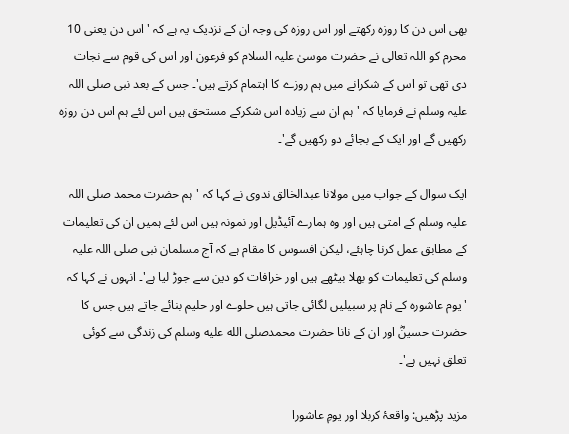بھی اس دن کا روزہ رکھتے اور اس روزہ کی وجہ ان کے نزدیک یہ ہے کہ 'اس دن یعنی 10 محرم کو اللہ تعالی نے حضرت موسیٰ علیہ السلام کو فرعون اور اس کی قوم سے نجات دی تھی تو اس کے شکرانے میں ہم روزے کا اہتمام کرتے ہیں'۔ جس کے بعد نبی صلی اللہ علیہ وسلم نے فرمایا کہ 'ہم ان سے زیادہ اس شکرکے مستحق ہیں اس لئے ہم اس دن روزہ رکھیں گے اور ایک کے بجائے دو رکھیں گے'۔

ایک سوال کے جواب میں مولانا عبدالخالق ندوی نے کہا کہ 'ہم حضرت محمد صلی اللہ علیہ وسلم کے امتی ہیں اور وہ ہمارے آئیڈیل اور نمونہ ہیں اس لئے ہمیں ان کی تعلیمات کے مطابق عمل کرنا چاہئے، لیکن افسوس کا مقام ہے کہ آج مسلمان نبی صلی اللہ علیہ وسلم کی تعلیمات کو بھلا بیٹھے ہیں اور خرافات کو دین سے جوڑ لیا ہے'۔ انہوں نے کہا کہ 'یوم عاشورہ کے نام پر سبیلیں لگائی جاتی ہیں حلوے اور حلیم بنائے جاتے ہیں جس کا حضرت حسینؓ اور ان کے نانا حضرت محمدصلى الله عليه وسلم کی زندگی سے کوئی تعلق نہیں ہے'۔

مزید پڑھیں: واقعۂ کربلا اور یومِ عاشورا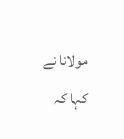مولانا نے کہا کہ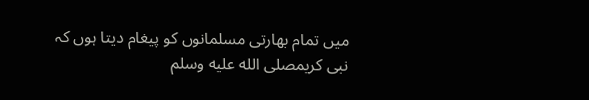میں تمام بھارتی مسلمانوں کو پیغام دیتا ہوں کہ نبی کریمصلى الله عليه وسلم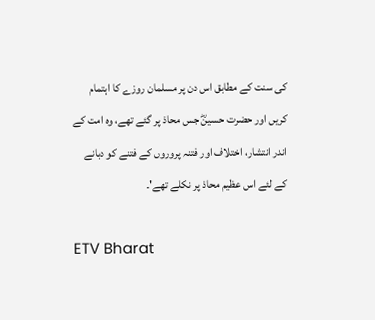کی سنت کے مطابق اس دن پر مسلمان روزے کا اہتمام کریں اور حضرت حسینؓ جس محاذ پر گئے تھے، وہ امت کے اندر انتشار، اختلاف اور فتنہ پروروں کے فتنے کو دبانے کے لئے اس عظیم محاذ پر نکلے تھے'۔

ETV Bharat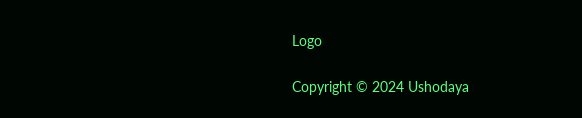Logo

Copyright © 2024 Ushodaya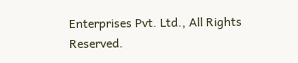Enterprises Pvt. Ltd., All Rights Reserved.